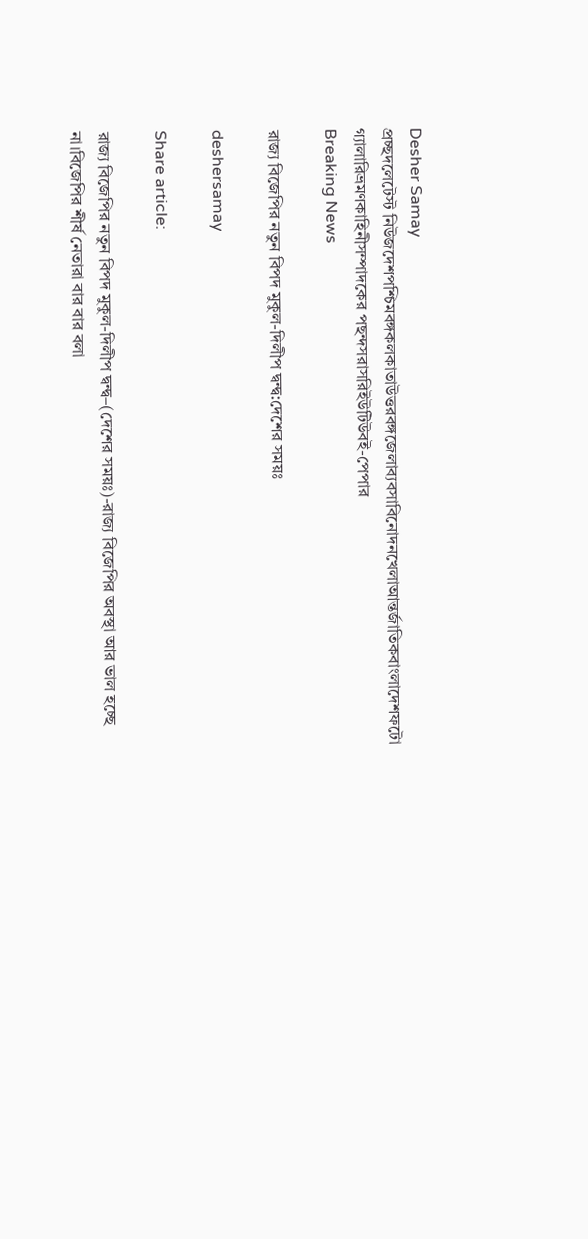Desher Samay
প্রচ্ছদলেটেস্ট নিউজদেশপশ্চিমবঙ্গকলকাতাউত্তরবঙ্গজেলাব্যবসাবিনোদনখেলাআন্তর্জাতিকবাংলাদেশফটো গ্যালারিভ্রমণকাহিনীসম্পাদকের পছন্দসরাসরিইউটিউবই-পেপার
Breaking News

রাজ্য বিজেপির নতুন বিপদ মুকুল-দিলীপ দ্বন্দ্ব:দেশের সময়ঃ

deshersamay

Share article:

রাজ্য বিজেপির নতুন বিপদ মুকুল-দিলীপ দ্বন্দ্ব–(দেশের সময়ঃ)-রাজ্য বিজেপির অবস্থা আর ভাল হচ্ছে না।বিজেপির শীর্ষ নেতারা বার বার বলা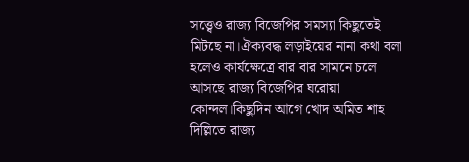সত্ত্বেও রাজ্য বিজেপির সমস্যা কিছুতেই মিটছে না।ঐক্যবদ্ধ লড়াইয়ের নানা কথা বলা হলেও কার্যক্ষেত্রে বার বার সামনে চলে আসছে রাজ্য বিজেপির ঘরোয়া কোন্দল।কিছুদিন আগে খোদ অমিত শাহ দিল্লিতে রাজ্য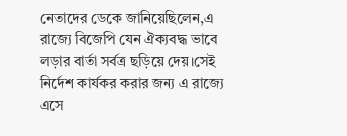নেতাদের ডেকে জানিয়েছিলেন,এ রাজ্যে বিজেপি যেন ঐক্যবদ্ধ ভাবে লড়ার বার্তা সর্বত্র ছড়িয়ে দেয়।সেই নির্দেশ কার্যকর করার জন্য এ রাজ্যে এসে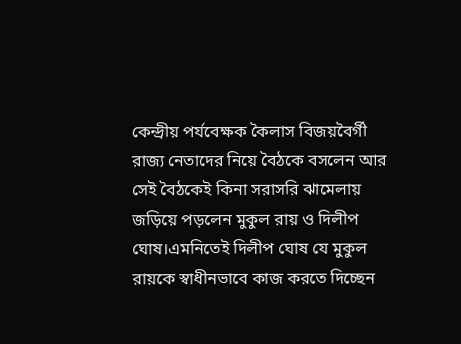কেন্দ্রীয় পর্যবেক্ষক কৈলাস বিজয়বৈর্গী রাজ্য নেতাদের নিয়ে বৈঠকে বসলেন আর সেই বৈঠকেই কিনা সরাসরি ঝামেলায় জড়িয়ে পড়লেন মুকুল রায় ও দিলীপ ঘোষ।এমনিতেই দিলীপ ঘোষ যে মুকুল রায়কে স্বাধীনভাবে কাজ করতে দিচ্ছেন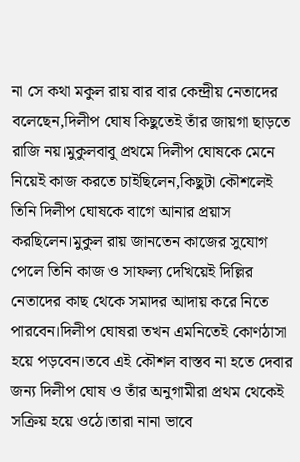না সে কথা মকুল রায় বার বার কেন্দ্রীয় নেতাদের বলেছেন,দিলীপ ঘোষ কিছুতেই তাঁর জায়গা ছাড়তে রাজি নয়।মুকুলবাবু প্রথমে দিলীপ ঘোষকে মেনে নিয়েই কাজ করতে চাইছিলেন,কিছুটা কৌশলেই তিনি দিলীপ ঘোষকে বাগে আনার প্রয়াস করছিলেন।মুকুল রায় জানতেন কাজের সুযোগ পেলে তিনি কাজ ও সাফল্য দেখিয়েই দিল্লির নেতাদের কাছ থেকে সমাদর আদায় করে নিতে পারবেন।দিলীপ ঘোষরা তখন এমনিতেই কোণঠাসা হয়ে পড়বেন।তবে এই কৌশল বাস্তব না হতে দেবার জন্য দিলীপ ঘোষ ও তাঁর অনুগামীরা প্রথম থেকেই সক্রিয় হয়ে ওঠে।তারা নানা ভাবে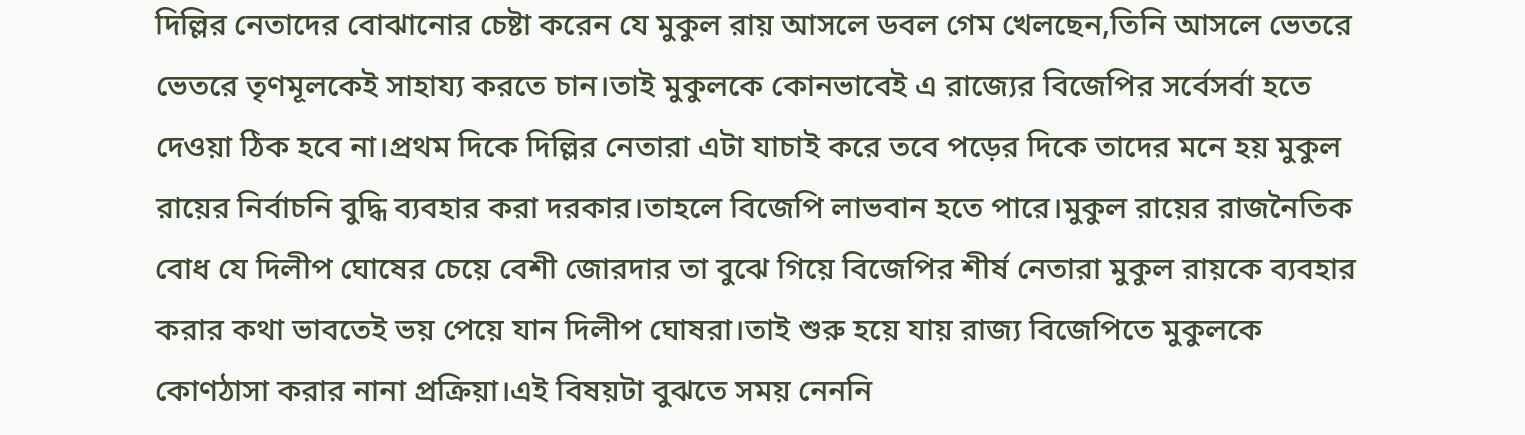দিল্লির নেতাদের বোঝানোর চেষ্টা করেন যে মুকুল রায় আসলে ডবল গেম খেলছেন,তিনি আসলে ভেতরে ভেতরে তৃণমূলকেই সাহায্য করতে চান।তাই মুকুলকে কোনভাবেই এ রাজ্যের বিজেপির সর্বেসর্বা হতে দেওয়া ঠিক হবে না।প্রথম দিকে দিল্লির নেতারা এটা যাচাই করে তবে পড়ের দিকে তাদের মনে হয় মুকুল রায়ের নির্বাচনি বুদ্ধি ব্যবহার করা দরকার।তাহলে বিজেপি লাভবান হতে পারে।মুকুল রায়ের রাজনৈতিক বোধ যে দিলীপ ঘোষের চেয়ে বেশী জোরদার তা বুঝে গিয়ে বিজেপির শীর্ষ নেতারা মুকুল রায়কে ব্যবহার করার কথা ভাবতেই ভয় পেয়ে যান দিলীপ ঘোষরা।তাই শুরু হয়ে যায় রাজ্য বিজেপিতে মুকুলকে কোণঠাসা করার নানা প্রক্রিয়া।এই বিষয়টা বুঝতে সময় নেননি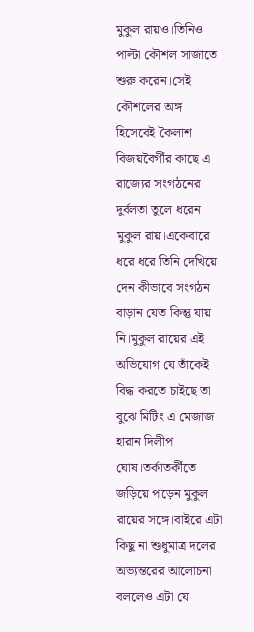মুকুল রায়ও।তিনিও পাল্টা কৌশল সাজাতে শুরু করেন।সেই কৌশলের অঙ্গ হিসেবেই কৈলাশ বিজয়বৈর্গীর কাছে এ রাজ্যের সংগঠনের দুর্বলতা তুলে ধরেন মুকুল রায়।একেবারে ধরে ধরে তিনি দেখিয়ে দেন কীভাবে সংগঠন বাড়ান যেত কিন্তু যায় নি।মুকুল রায়ের এই অভিযোগ যে তাঁকেই বিদ্ধ করতে চাইছে তা বুঝে মিটিং এ মেজাজ হারান দিলীপ ঘোষ।তর্কাতর্কীতে জড়িয়ে পড়েন মুকুল রায়ের সঙ্গে।বাইরে এটা কিছু না শুধুমাত্র দলের অভ্যন্তরের আলোচনা বললেও এটা যে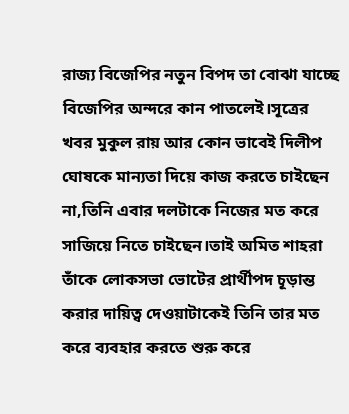রাজ্য বিজেপির নতুন বিপদ তা বোঝা যাচ্ছে বিজেপির অন্দরে কান পাতলেই।সূত্রের খবর মুকুল রায় আর কোন ভাবেই দিলীপ ঘোষকে মান্যতা দিয়ে কাজ করতে চাইছেন না,তিনি এবার দলটাকে নিজের মত করে সাজিয়ে নিতে চাইছেন।তাই অমিত শাহরা তাঁকে লোকসভা ভোটের প্রার্থীপদ চূড়ান্ত করার দায়িত্ব দেওয়াটাকেই তিনি তার মত করে ব্যবহার করতে শুরু করে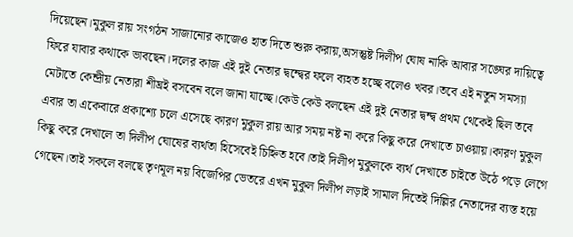দিয়েছেন।মুকুল রায় সংগঠন সাজানোর কাজেও হাত দিতে শুরু করায়,অসন্তুষ্ট দিলীপ ঘোষ নাকি আবার সঙ্ঘের দায়িত্বে ফিরে যাবার কথাকে ভাবছেন।দলের কাজ এই দুই নেতার দ্বন্দ্বের ফলে ব্যহত হচ্ছে বলেও খবর।তবে এই নতুন সমস্যা মেটাতে কেন্দ্রীয় নেতারা শীঘ্রই বসবেন বলে জানা যাচ্ছে।কেউ কেউ বলছেন এই দুই নেতার দ্বন্দ্ব প্রথম থেকেই ছিল তবে এবার তা একেবারে প্রকাশ্যে চলে এসেছে কারণ মুকুল রায় আর সময় নষ্ট না করে কিছু করে দেখাতে চাওয়ায়।কারণ মুকুল কিছু করে দেখালে তা দিলীপ ঘোষের ব্যর্থতা হিসেবেই চিহ্নিত হবে।তাই দিলীপ মুকুলকে ব্যর্থ দেখাতে চাইতে উঠে পড়ে লেগে গেছেন।তাই সকলে বলছে তৃণমূল নয় বিজেপির ভেতরে এখন মুকুল দিলীপ লড়াই সামাল দিতেই দিল্লির নেতাদের ব্যস্ত হয়ে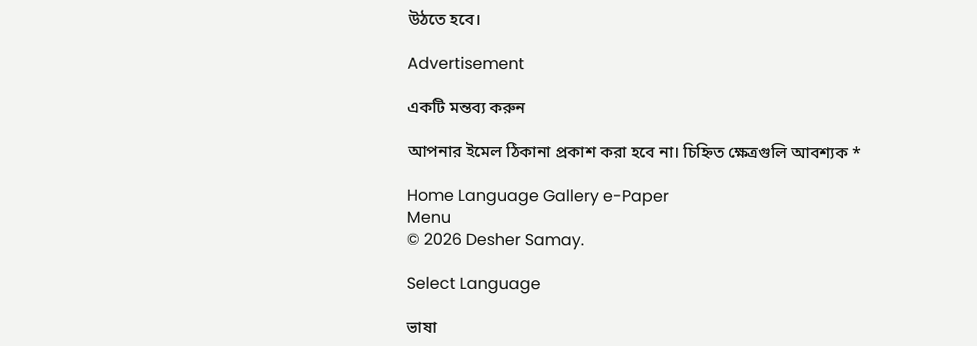উঠতে হবে।

Advertisement

একটি মন্তব্য করুন

আপনার ইমেল ঠিকানা প্রকাশ করা হবে না। চিহ্নিত ক্ষেত্রগুলি আবশ্যক *

Home Language Gallery e-Paper
Menu
© 2026 Desher Samay.

Select Language

ভাষা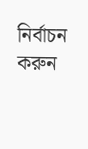নির্বাচন করুন